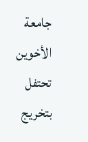جامعة الأخوين تحتفل بتخريج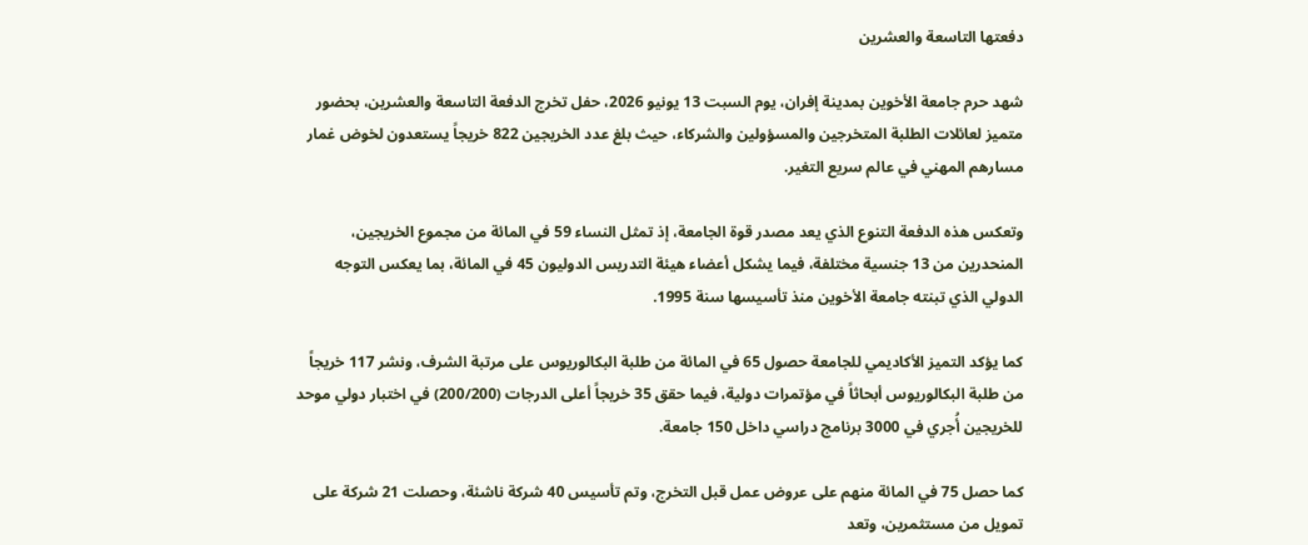دفعتها التاسعة والعشرين

شهد حرم جامعة الأخوين بمدينة إفران، يوم السبت 13 يونيو 2026، حفل تخرج الدفعة التاسعة والعشرين، بحضور متميز لعائلات الطلبة المتخرجين والمسؤولين والشركاء، حيث بلغ عدد الخريجين 822 خريجاً يستعدون لخوض غمار مسارهم المهني في عالم سريع التغير.

وتعكس هذه الدفعة التنوع الذي يعد مصدر قوة الجامعة، إذ تمثل النساء 59 في المائة من مجموع الخريجين، المنحدرين من 13 جنسية مختلفة، فيما يشكل أعضاء هيئة التدريس الدوليون 45 في المائة، بما يعكس التوجه الدولي الذي تبنته جامعة الأخوين منذ تأسيسها سنة 1995.

كما يؤكد التميز الأكاديمي للجامعة حصول 65 في المائة من طلبة البكالوريوس على مرتبة الشرف، ونشر 117 خريجاً من طلبة البكالوريوس أبحاثاً في مؤتمرات دولية، فيما حقق 35 خريجاً أعلى الدرجات (200/200) في اختبار دولي موحد للخريجين أُجري في 3000 برنامج دراسي داخل 150 جامعة.

كما حصل 75 في المائة منهم على عروض عمل قبل التخرج، وتم تأسيس 40 شركة ناشئة، وحصلت 21 شركة على تمويل من مستثمرين، وتعد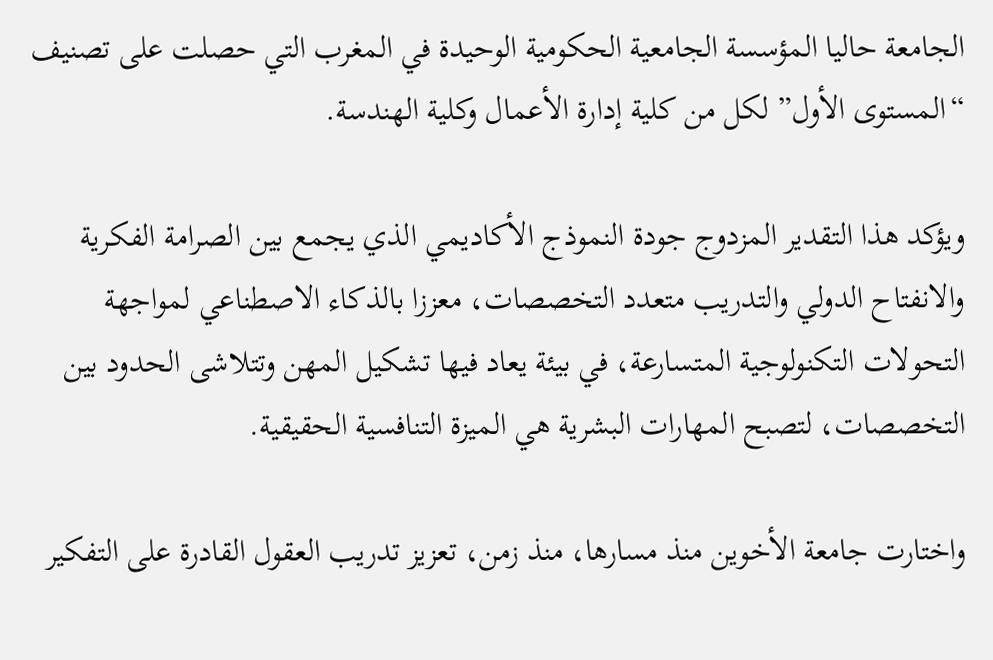الجامعة حاليا المؤسسة الجامعية الحكومية الوحيدة في المغرب التي حصلت على تصنيف “المستوى الأول” لكل من كلية إدارة الأعمال وكلية الهندسة.

ويؤكد هذا التقدير المزدوج جودة النموذج الأكاديمي الذي يجمع بين الصرامة الفكرية والانفتاح الدولي والتدريب متعدد التخصصات، معززا بالذكاء الاصطناعي لمواجهة التحولات التكنولوجية المتسارعة، في بيئة يعاد فيها تشكيل المهن وتتلاشى الحدود بين التخصصات، لتصبح المهارات البشرية هي الميزة التنافسية الحقيقية.

واختارت جامعة الأخوين منذ مسارها، منذ زمن، تعزيز تدريب العقول القادرة على التفكير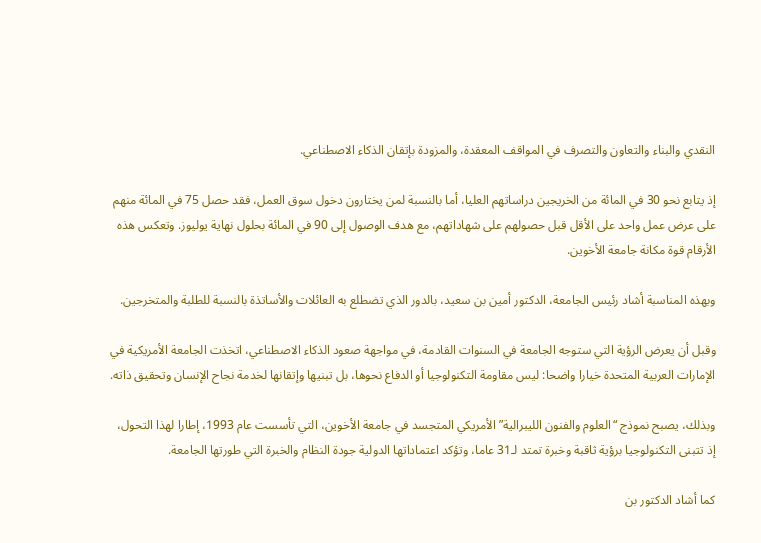النقدي والبناء والتعاون والتصرف في المواقف المعقدة، والمزودة بإتقان الذكاء الاصطناعي.

إذ يتابع نحو 30 في المائة من الخريجين دراساتهم العليا، أما بالنسبة لمن يختارون دخول سوق العمل، فقد حصل 75 في المائة منهم على عرض عمل واحد على الأقل قبل حصولهم على شهاداتهم، مع هدف الوصول إلى 90 في المائة بحلول نهاية يوليوز. وتعكس هذه الأرقام قوة مكانة جامعة الأخوين.

وبهذه المناسبة أشاد رئيس الجامعة، الدكتور أمين بن سعيد، بالدور الذي تضطلع به العائلات والأساتذة بالنسبة للطلبة والمتخرجين.

وقبل أن يعرض الرؤية التي ستوجه الجامعة في السنوات القادمة، في مواجهة صعود الذكاء الاصطناعي، اتخذت الجامعة الأمريكية في الإمارات العربية المتحدة خيارا واضحا: ليس مقاومة التكنولوجيا أو الدفاع نحوها، بل تبنيها وإتقانها لخدمة نجاح الإنسان وتحقيق ذاته.

وبذلك، يصبح نموذج “العلوم والفنون الليبرالية” الأمريكي المتجسد في جامعة الأخوين، التي تأسست عام 1993، إطارا لهذا التحول، إذ تتبنى التكنولوجيا برؤية ثاقبة وخبرة تمتد لـ31 عاما، وتؤكد اعتماداتها الدولية جودة النظام والخبرة التي طورتها الجامعة.

كما أشاد الدكتور بن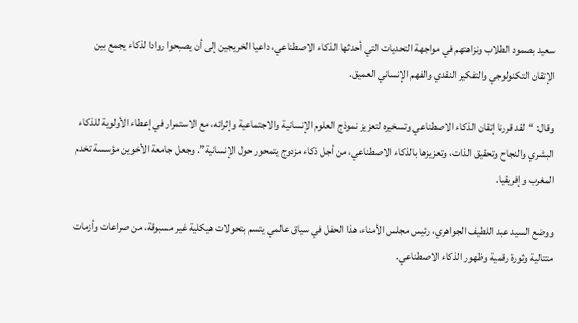سعيد بصمود الطلاب ونزاهتهم في مواجهة التحديات التي أحدثها الذكاء الاصطناعي، داعيا الخريجين إلى أن يصبحوا روادا لذكاء يجمع بين الإتقان التكنولوجي والتفكير النقدي والفهم الإنساني العميق.

وقال: “لقد قررنا إتقان الذكاء الاصطناعي وتسخيره لتعزيز نموذج العلوم الإنسانية والاجتماعية وإثرائه، مع الاستمرار في إعطاء الأولوية للذكاء البشري والنجاح وتحقيق الذات، وتعزيزها بالذكاء الاصطناعي، من أجل ذكاء مزدوج يتمحور حول الإنسانية”. وجعل جامعة الأخوين مؤسسة تخدم المغرب وإفريقيا.

ووضع السيد عبد اللطيف الجواهري، رئيس مجلس الأمناء، هذا الحفل في سياق عالمي يتسم بتحولات هيكلية غير مسبوقة، من صراعات وأزمات متتالية وثورة رقمية وظهور الذكاء الاصطناعي.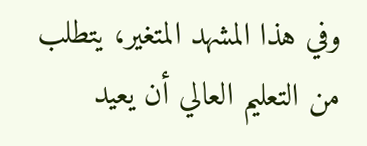وفي هذا المشهد المتغير، يتطلب من التعليم العالي أن يعيد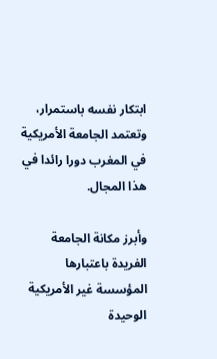ابتكار نفسه باستمرار، وتعتمد الجامعة الأمريكية في المغرب دورا رائدا في هذا المجال.

وأبرز مكانة الجامعة الفريدة باعتبارها المؤسسة غير الأمريكية الوحيدة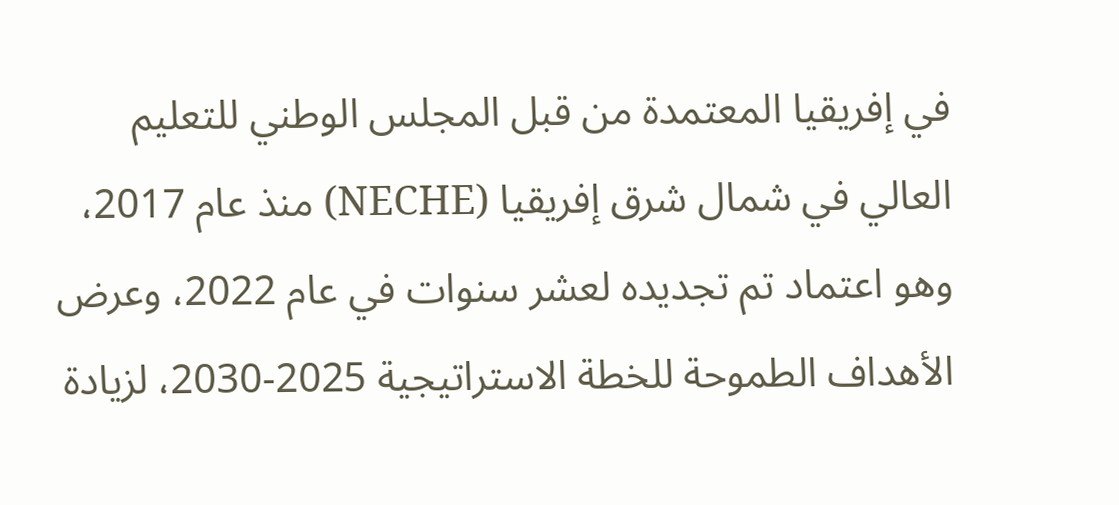في إفريقيا المعتمدة من قبل المجلس الوطني للتعليم العالي في شمال شرق إفريقيا (NECHE) منذ عام 2017، وهو اعتماد تم تجديده لعشر سنوات في عام 2022، وعرض الأهداف الطموحة للخطة الاستراتيجية 2025-2030، لزيادة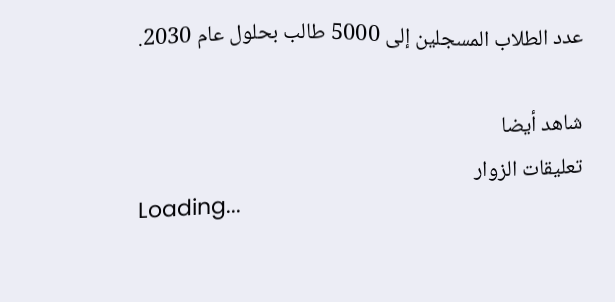عدد الطلاب المسجلين إلى 5000 طالب بحلول عام 2030.

شاهد أيضا
تعليقات الزوار
Loading...